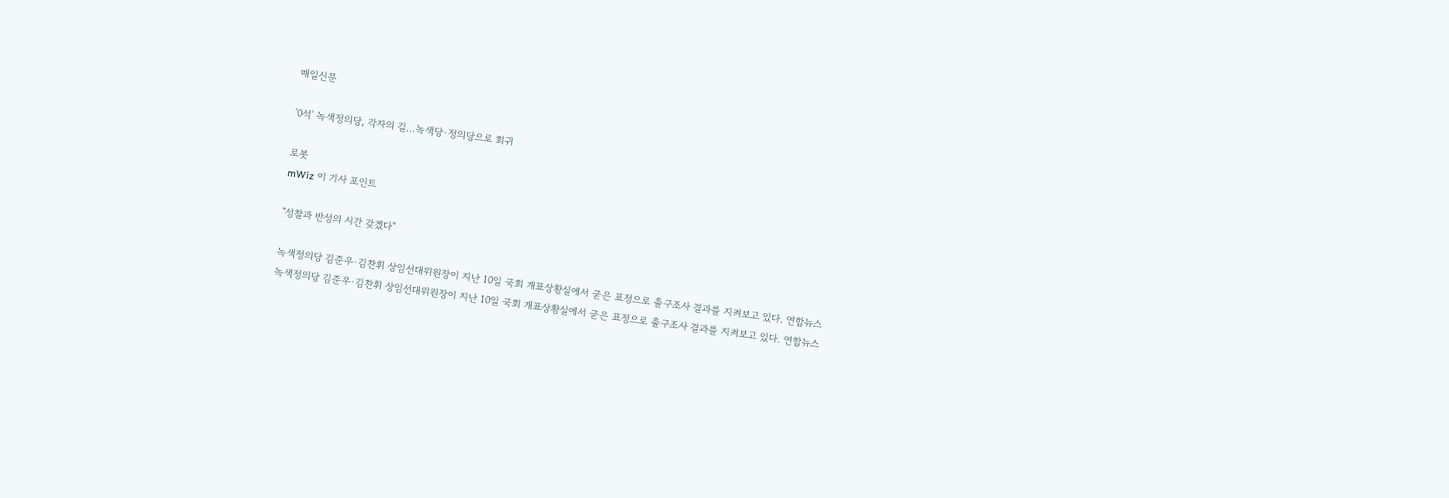매일신문

'0석' 녹색정의당, 각자의 길…녹색당·정의당으로 회귀

로봇
mWiz 이 기사 포인트

"성찰과 반성의 시간 갖겠다"

녹색정의당 김준우·김찬휘 상임선대위원장이 지난 10일 국회 개표상황실에서 굳은 표정으로 출구조사 결과를 지켜보고 있다. 연합뉴스
녹색정의당 김준우·김찬휘 상임선대위원장이 지난 10일 국회 개표상황실에서 굳은 표정으로 출구조사 결과를 지켜보고 있다. 연합뉴스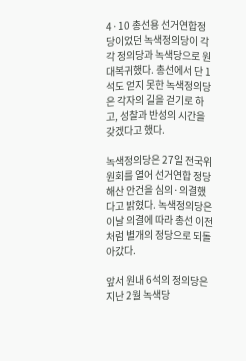4·10 총선용 선거연합정당이었던 녹색정의당이 각각 정의당과 녹색당으로 원대복귀했다. 총선에서 단 1석도 얻지 못한 녹색정의당은 각자의 길을 걷기로 하고, 성찰과 반성의 시간을 갖겠다고 했다.

녹색정의당은 27일 전국위원회를 열어 선거연합 정당 해산 안건을 심의·의결했다고 밝혔다. 녹색정의당은 이날 의결에 따라 총선 이전처럼 별개의 정당으로 되돌아갔다.

앞서 원내 6석의 정의당은 지난 2월 녹색당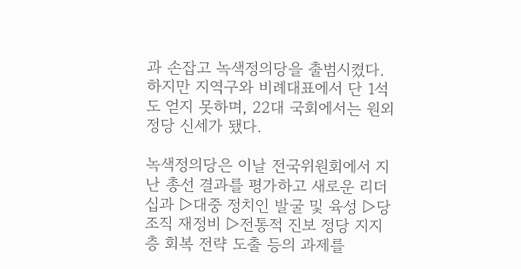과 손잡고 녹색정의당을 출범시켰다. 하지만 지역구와 비례대표에서 단 1석도 얻지 못하며, 22대 국회에서는 원외정당 신세가 됐다.

녹색정의당은 이날 전국위원회에서 지난 총선 결과를 평가하고 새로운 리더십과 ▷대중 정치인 발굴 및 육성 ▷당 조직 재정비 ▷전통적 진보 정당 지지층 회복 전략 도출 등의 과제를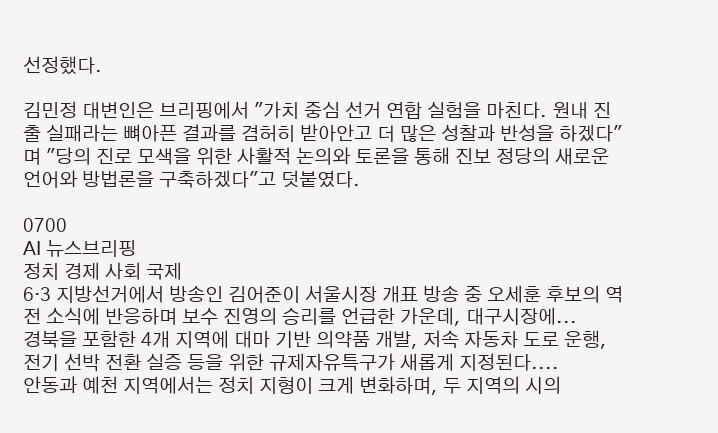선정했다.

김민정 대변인은 브리핑에서 "가치 중심 선거 연합 실험을 마친다. 원내 진출 실패라는 뼈아픈 결과를 겸허히 받아안고 더 많은 성찰과 반성을 하겠다"며 "당의 진로 모색을 위한 사활적 논의와 토론을 통해 진보 정당의 새로운 언어와 방법론을 구축하겠다"고 덧붙였다.

0700
AI 뉴스브리핑
정치 경제 사회 국제
6·3 지방선거에서 방송인 김어준이 서울시장 개표 방송 중 오세훈 후보의 역전 소식에 반응하며 보수 진영의 승리를 언급한 가운데, 대구시장에...
경북을 포함한 4개 지역에 대마 기반 의약품 개발, 저속 자동차 도로 운행, 전기 선박 전환 실증 등을 위한 규제자유특구가 새롭게 지정된다....
안동과 예천 지역에서는 정치 지형이 크게 변화하며, 두 지역의 시의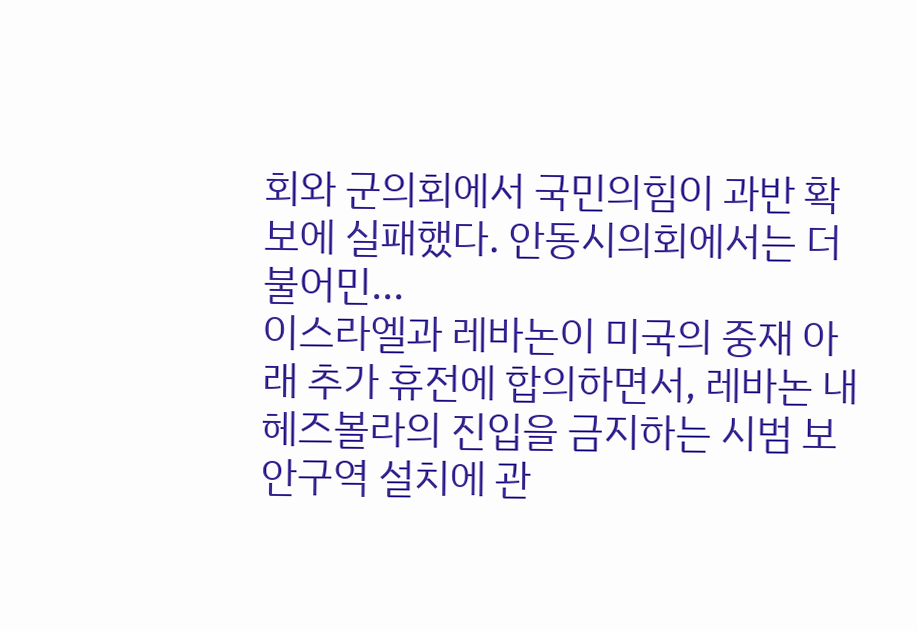회와 군의회에서 국민의힘이 과반 확보에 실패했다. 안동시의회에서는 더불어민...
이스라엘과 레바논이 미국의 중재 아래 추가 휴전에 합의하면서, 레바논 내 헤즈볼라의 진입을 금지하는 시범 보안구역 설치에 관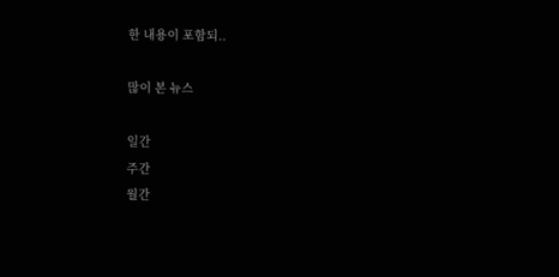한 내용이 포함되..

많이 본 뉴스

일간
주간
월간